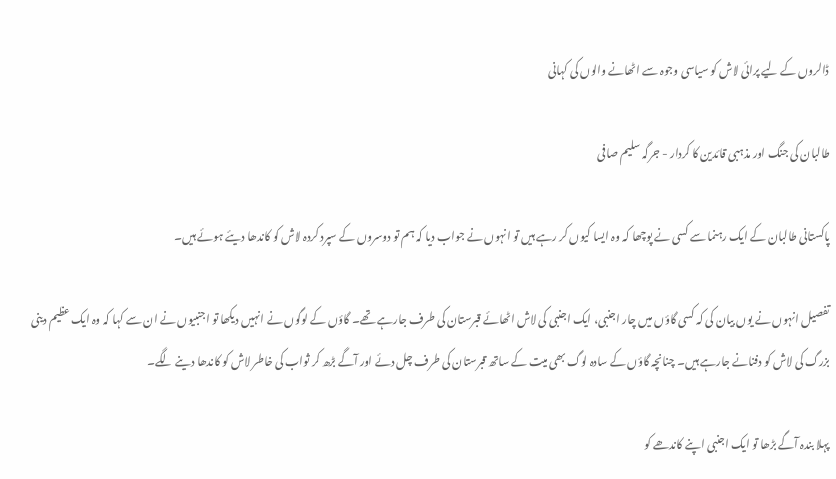ڈالروں کے لیے پرائی لاش کو سیاسی وجوہ سے اٹھانے والوں کی کہانی

طالبان کی جنگ اور مذہبی قائدین کا کردار - جرگہ سلیم صافی

پاکستانی طالبان کے ایک رہنما سے کسی نے پوچھا کہ وہ ایسا کیوں کر رہے ہیں تو انہوں نے جواب دیا کہ ہم تو دوسروں کے سپرد کردہ لاش کو کاندھا دیئے ہوئے ہیں۔

تفصیل انہوں نے یوں بیان کی کہ کسی گاؤں میں چار اجنبی، ایک اجنبی کی لاش اٹھائے قبرستان کی طرف جارہے تھے۔ گاؤں کے لوگوں نے انہیں دیکھا تو اجنبیوں نے ان سے کہا کہ وہ ایک عظیم دینی بزرگ کی لاش کو دفنانے جارہے ہیں۔ چنانچہ گاؤں کے سادہ لوگ بھی میت کے ساتھ قبرستان کی طرف چل دئے اور آگے بڑھ کر ثواب کی خاطر لاش کو کاندھا دینے لگے۔

پہلا بندہ آگے بڑھا تو ایک اجنبی اپنے کاندھے کو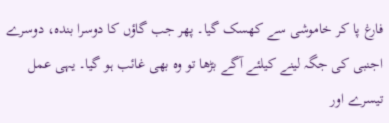فارغ پا کر خاموشی سے کھسک گیا۔ پھر جب گاؤں کا دوسرا بندہ، دوسرے اجنبی کی جگہ لینے کیلئے آگے بڑھا تو وہ بھی غائب ہو گیا۔ یہی عمل تیسرے اور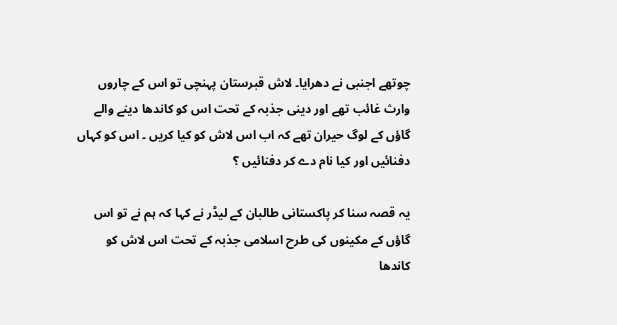چوتھے اجنبی نے دھرایا۔ لاش قبرستان پہنچی تو اس کے چاروں وارث غائب تھے اور دینی جذبہ کے تحت اس کو کاندھا دینے والے گاؤں کے لوگ حیران تھے کہ اب اس لاش کو کیا کریں ۔ اس کو کہاں دفنائیں اور کیا نام دے کر دفنائیں ؟

یہ قصہ سنا کر پاکستانی طالبان کے لیڈر نے کہا کہ ہم نے تو اس گاؤں کے مکینوں کی طرح اسلامی جذبہ کے تحت اس لاش کو کاندھا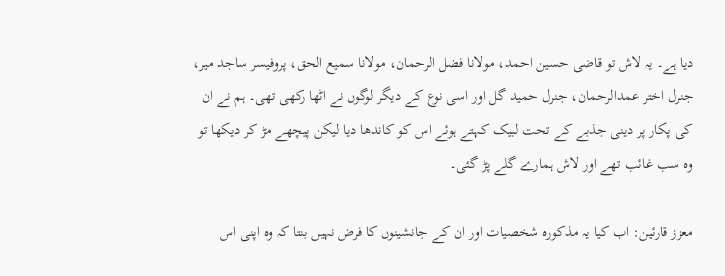دیا ہے۔ یہ لاش تو قاضی حسین احمد، مولانا فضل الرحمان، مولانا سمیع الحق، پروفیسر ساجد میر، جنرل اختر عمدالرحمان، جنرل حمید گل اور اسی نوع کے دیگر لوگوں نے اٹھا رکھی تھی۔ ہم نے ان کی پکار پر دینی جذبے کے تحت لبیک کہتے ہوئے اس کو کاندھا دیا لیکن پیچھے مڑ کر دیکھا تو وہ سب غائب تھے اور لاش ہمارے گلے پڑ گئی۔

معزز قارئین: اب کیا یہ مذکورہ شخصیات اور ان کے جانشینوں کا فرض نہیں بنتا کہ وہ اپنی اس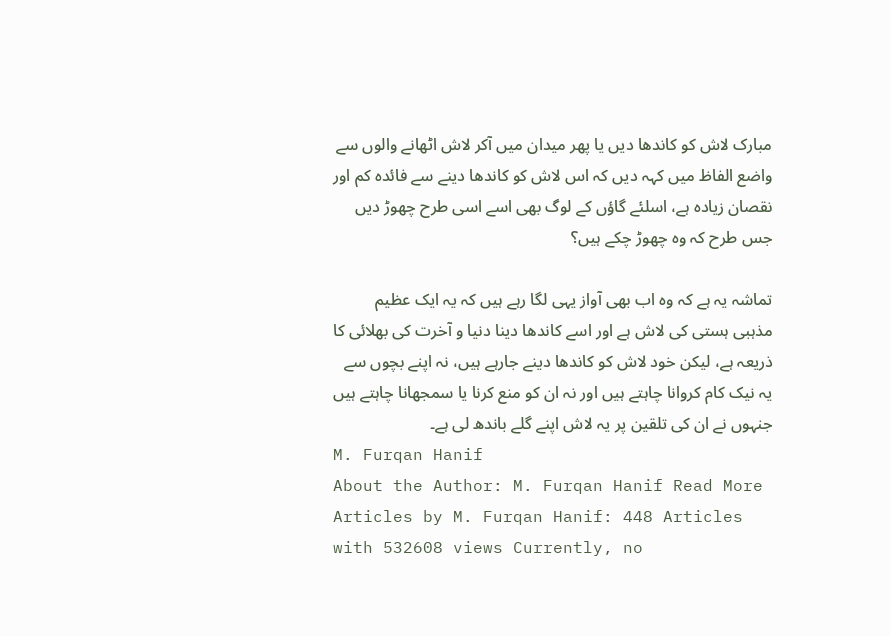مبارک لاش کو کاندھا دیں یا پھر میدان میں آکر لاش اٹھانے والوں سے واضع الفاظ میں کہہ دیں کہ اس لاش کو کاندھا دینے سے فائدہ کم اور نقصان زیادہ ہے، اسلئے گاؤں کے لوگ بھی اسے اسی طرح چھوڑ دیں جس طرح کہ وہ چھوڑ چکے ہیں؟

تماشہ یہ ہے کہ وہ اب بھی آواز یہی لگا رہے ہیں کہ یہ ایک عظیم مذہبی ہستی کی لاش ہے اور اسے کاندھا دینا دنیا و آخرت کی بھلائی کا ذریعہ ہے، لیکن خود لاش کو کاندھا دینے جارہے ہیں، نہ اپنے بچوں سے یہ نیک کام کروانا چاہتے ہیں اور نہ ان کو منع کرنا یا سمجھانا چاہتے ہیں جنہوں نے ان کی تلقین پر یہ لاش اپنے گلے باندھ لی ہے۔
M. Furqan Hanif
About the Author: M. Furqan Hanif Read More Articles by M. Furqan Hanif: 448 Articles with 532608 views Currently, no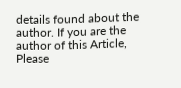details found about the author. If you are the author of this Article, Please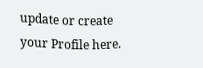update or create your Profile here.